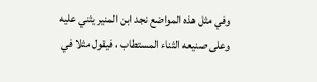وفي مثل هذه المواضع نجد ابن المنير يثني عليه وعلى صنيعه الثناء المستطاب ، فيقول مثلا في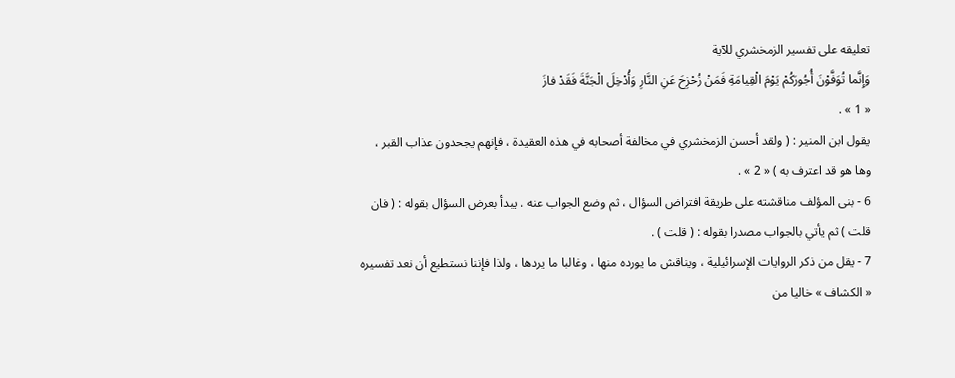تعليقه على تفسير الزمخشري للآية
وَإِنَّما تُوَفَّوْنَ أُجُورَكُمْ يَوْمَ الْقِيامَةِ فَمَنْ زُحْزِحَ عَنِ النَّارِ وَأُدْخِلَ الْجَنَّةَ فَقَدْ فازَ
« 1 » .
يقول ابن المنير : ( ولقد أحسن الزمخشري في مخالفة أصحابه في هذه العقيدة ، فإنهم يجحدون عذاب القبر ، وها هو قد اعترف به ) « 2 » .
6 - بنى المؤلف مناقشته على طريقة افتراض السؤال ، ثم وضع الجواب عنه . يبدأ بعرض السؤال بقوله : ( فان قلت ) ثم يأتي بالجواب مصدرا بقوله : ( قلت ) .
7 - يقل من ذكر الروايات الإسرائيلية ، ويناقش ما يورده منها ، وغالبا ما يردها ، ولذا فإننا نستطيع أن نعد تفسيره « الكشاف » خاليا من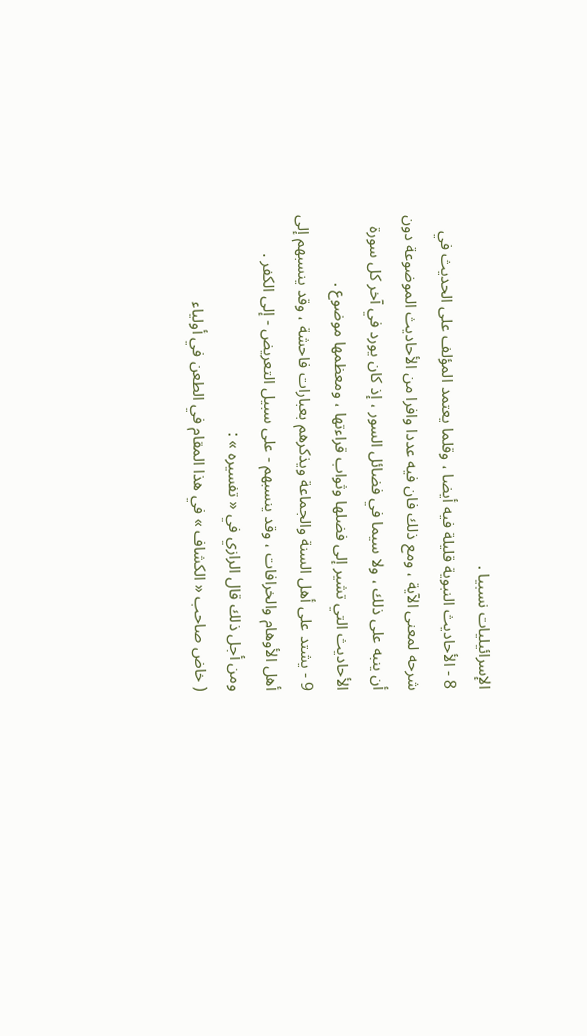الإسرائيليات نسبيا .
8 - الأحاديث النبوية قليلة فيه أيضا ، وقلما يعتمد المؤلف على الحديث في شرحه لمعنى الآية ، ومع ذلك فان فيه عددا وافرا من الأحاديث الموضوعة دون أن ينبه على ذلك ، ولا سيما في فضائل السور ، إذ كان يورد في آخر كل سورة الأحاديث التي تشير إلى فضلها وثواب قراءتها ، ومعظمها موضوع .
9 - يشتد على أهل السنة والجماعة ويذكرهم بعبارات فاحشة ، وقد ينسبهم إلى أهل الأوهام والخرافات ، وقد ينسبهم - على سبيل التعريض - إلى الكفر .
ومن أجل ذلك قال الرازي في « تفسيره » :
( خاض صاحب « الكشاف » في هذا المقام في الطعن في أولياء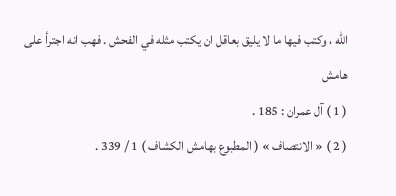اللّه ، وكتب فيها ما لا يليق بعاقل ان يكتب مثله في الفحش . فهب انه اجترأ على
هامش
( 1 ) آل عمران : 185 .
( 2 ) « الانتصاف » ( المطبوع بهامش الكشاف ) 1 / 339 .